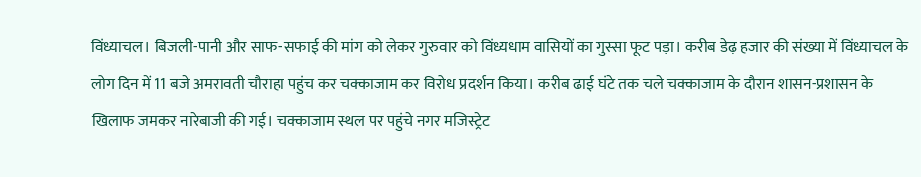विंध्याचल। बिजली-पानी और साफ-सफाई की मांग को लेकर गुरुवार को विंध्यधाम वासियों का गुस्सा फूट पड़ा। करीब डेढ़ हजार की संख्या में विंध्याचल के लोग दिन में 11 बजे अमरावती चौराहा पहुंच कर चक्काजाम कर विरोध प्रदर्शन किया। करीब ढाई घंटे तक चले चक्काजाम के दौरान शासन-प्रशासन के खिलाफ जमकर नारेबाजी की गई। चक्काजाम स्थल पर पहुंचे नगर मजिस्ट्रेट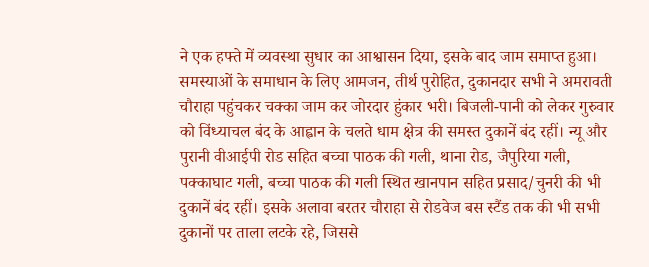ने एक हफ्ते में व्यवस्था सुधार का आश्वासन दिया, इसके बाद जाम समाप्त हुआ।
समस्याओं के समाधान के लिए आमजन, तीर्थ पुरोहित, दुकानदार सभी ने अमरावती चौराहा पहुंचकर चक्का जाम कर जोरदार हुंकार भरी। बिजली-पानी को लेकर गुरुवार को विंध्याचल बंद के आह्वान के चलते धाम क्षेत्र की समस्त दुकानें बंद रहीं। न्यू और पुरानी वीआईपी रोड सहित बच्चा पाठक की गली, थाना रोड, जैपुरिया गली, पक्काघाट गली, बच्चा पाठक की गली स्थित खानपान सहित प्रसाद/चुनरी की भी दुकानें बंद रहीं। इसके अलावा बरतर चौराहा से रोडवेज बस स्टैंड तक की भी सभी दुकानों पर ताला लटके रहे, जिससे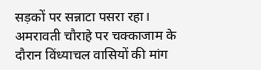सड़कों पर सन्नाटा पसरा रहा। अमरावती चौराहे पर चक्काजाम के दौरान विंध्याचल वासियों की मांग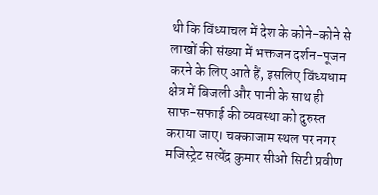थी कि विंध्याचल में देश के कोने-कोने से लाखों की संख्या में भक्तजन दर्शन-पूजन करने के लिए आते हैं, इसलिए विंध्यधाम क्षेत्र में बिजली और पानी के साथ ही साफ-सफाई की व्यवस्था को दुरुस्त कराया जाए। चक्काजाम स्थल पर नगर मजिस्ट्रेट सत्येंद्र कुमार सीओ सिटी प्रवीण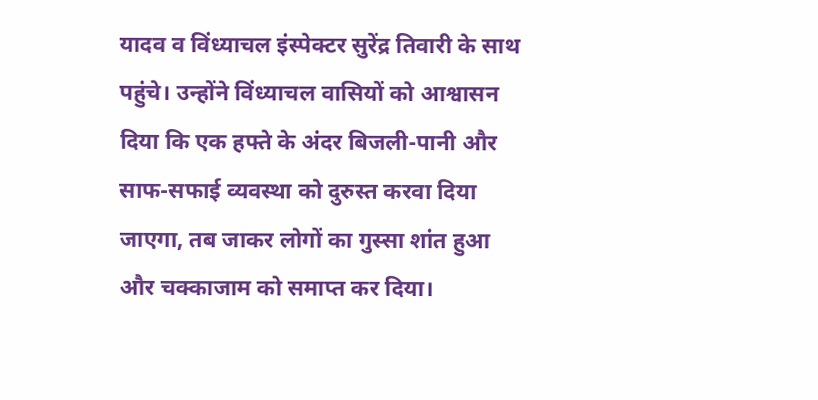यादव व विंध्याचल इंस्पेक्टर सुरेंद्र तिवारी के साथ पहुंचे। उन्होंने विंध्याचल वासियों को आश्वासन दिया कि एक हफ्ते के अंदर बिजली-पानी और साफ-सफाई व्यवस्था को दुरुस्त करवा दिया जाएगा, तब जाकर लोगों का गुस्सा शांत हुआ और चक्काजाम को समाप्त कर दिया।